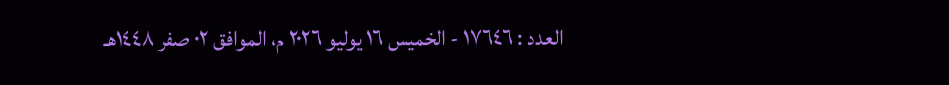العدد : ١٧٦٤٦ - الخميس ١٦ يوليو ٢٠٢٦ م، الموافق ٠٢ صفر ١٤٤٨هـ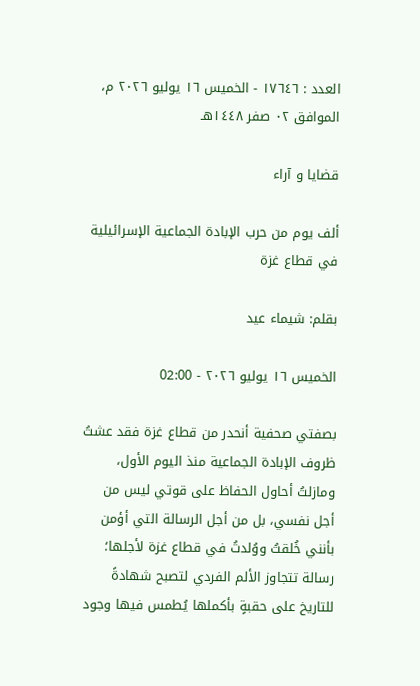العدد : ١٧٦٤٦ - الخميس ١٦ يوليو ٢٠٢٦ م، الموافق ٠٢ صفر ١٤٤٨هـ

قضايا و آراء

ألف يوم من حرب الإبادة الجماعية الإسرائيلية في قطاع غزة

بقلم: شيماء عيد

الخميس ١٦ يوليو ٢٠٢٦ - 02:00

بصفتي صحفية أنحدر من قطاع غزة فقد عشتُ ظروف الإبادة الجماعية منذ اليوم الأول، ومازلتُ أحاول الحفاظ على قوتي ليس من أجل نفسي، بل من أجل الرسالة التي أؤمن بأنني خُلقتُ ووُلدتُ في قطاع غزة لأجلها؛ رسالة تتجاوز الألم الفردي لتصبح شهادةً للتاريخ على حقبةٍ بأكملها يُطمس فيها وجود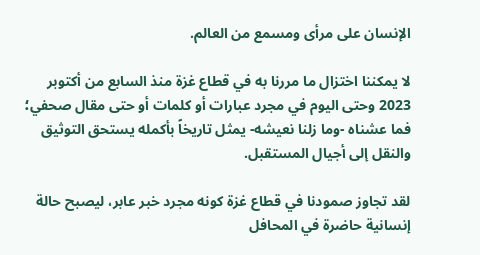الإنسان على مرأى ومسمع من العالم.

لا يمكننا اختزال ما مررنا به في قطاع غزة منذ السابع من أكتوبر 2023 وحتى اليوم في مجرد عبارات أو كلمات أو حتى مقال صحفي؛ فما عشناه -وما زلنا نعيشه- يمثل تاريخاً بأكمله يستحق التوثيق والنقل إلى أجيال المستقبل.

لقد تجاوز صمودنا في قطاع غزة كونه مجرد خبر عابر، ليصبح حالة إنسانية حاضرة في المحافل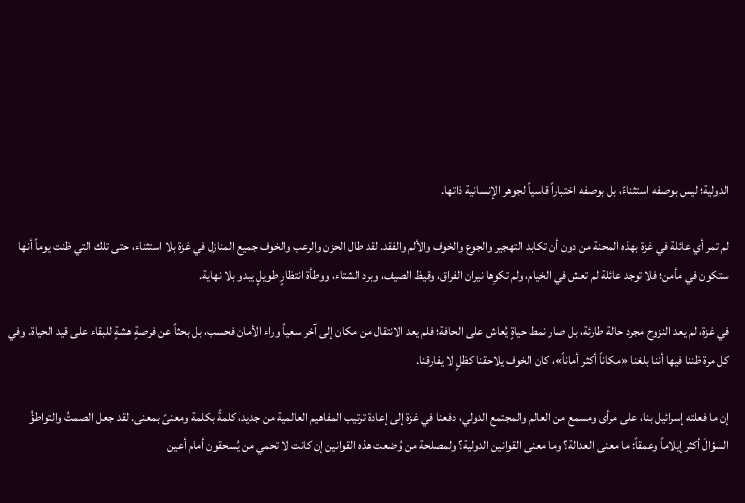الدولية؛ ليس بوصفه استثناءً، بل بوصفه اختباراً قاسياً لجوهر الإنسانية ذاتها.

لم تمر أي عائلة في غزة بهذه المحنة من دون أن تكابد التهجير والجوع والخوف والألم والفقد. لقد طال الحزن والرعب والخوف جميع المنازل في غزة بلا استثناء، حتى تلك التي ظنت يوماً أنها ستكون في مأمن؛ فلا توجد عائلة لم تعش في الخيام، ولم تكوِها نيران الفراق، وقيظ الصيف، وبرد الشتاء، ووطأة انتظارٍ طويلٍ يبدو بلا نهاية.

في غزة، لم يعد النزوح مجرد حالة طارئة، بل صار نمط حياةٍ يُعاش على الحافة؛ فلم يعد الانتقال من مكان إلى آخر سعياً وراء الأمان فحسب، بل بحثاً عن فرصةٍ هشةٍ للبقاء على قيد الحياة. وفي كل مرة ظننا فيها أننا بلغنا «مكاناً أكثر أماناً»، كان الخوف يلاحقنا كظلٍ لا يفارقنا.

إن ما فعلته إسرائيل بنا، على مرأى ومسمع من العالم والمجتمع الدولي، دفعنا في غزة إلى إعادة ترتيب المفاهيم العالمية من جديد، كلمةً بكلمة ومعنىً بمعنى. لقد جعل الصمتُ والتواطؤُ السؤالَ أكثر إيلاماً وعمقاً: ما معنى العدالة؟ وما معنى القوانين الدولية؟ ولمصلحة من وُضعت هذه القوانين إن كانت لا تحمي من يُسحقون أمام أعين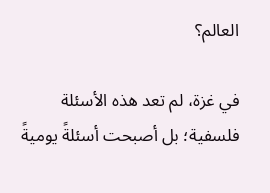العالم؟

في غزة، لم تعد هذه الأسئلة فلسفية؛ بل أصبحت أسئلةً يوميةً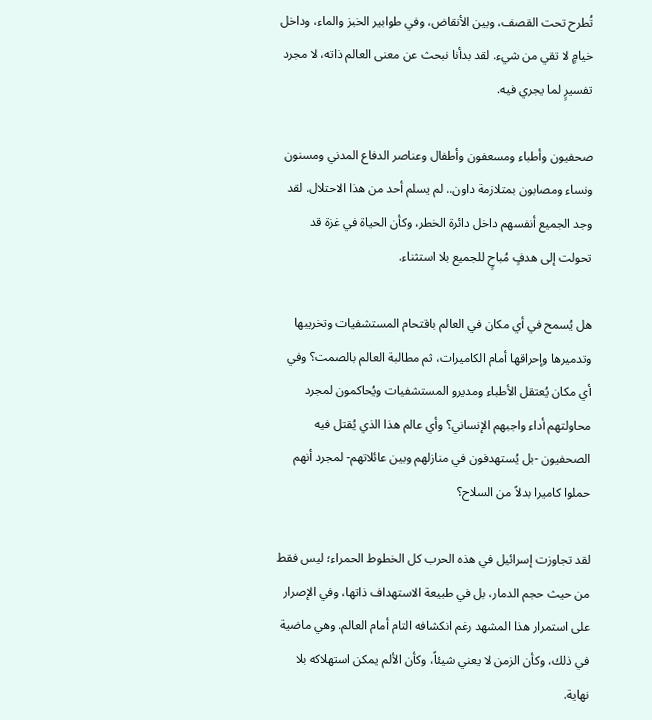تُطرح تحت القصف، وبين الأنقاض، وفي طوابير الخبز والماء، وداخل خيامٍ لا تقي من شيء. لقد بدأنا نبحث عن معنى العالم ذاته، لا مجرد تفسيرٍ لما يجري فيه.

صحفيون وأطباء ومسعفون وأطفال وعناصر الدفاع المدني ومسنون ونساء ومصابون بمتلازمة داون.. لم يسلم أحد من هذا الاحتلال. لقد وجد الجميع أنفسهم داخل دائرة الخطر، وكأن الحياة في غزة قد تحولت إلى هدفٍ مُباحٍ للجميع بلا استثناء.

هل يُسمح في أي مكان في العالم باقتحام المستشفيات وتخريبها وتدميرها وإحراقها أمام الكاميرات، ثم مطالبة العالم بالصمت؟ وفي أي مكان يُعتقل الأطباء ومديرو المستشفيات ويُحاكمون لمجرد محاولتهم أداء واجبهم الإنساني؟ وأي عالم هذا الذي يُقتل فيه الصحفيون -بل يُستهدفون في منازلهم وبين عائلاتهم- لمجرد أنهم حملوا كاميرا بدلاً من السلاح؟

لقد تجاوزت إسرائيل في هذه الحرب كل الخطوط الحمراء؛ ليس فقط من حيث حجم الدمار، بل في طبيعة الاستهداف ذاتها، وفي الإصرار على استمرار هذا المشهد رغم انكشافه التام أمام العالم. وهي ماضية في ذلك، وكأن الزمن لا يعني شيئاً، وكأن الألم يمكن استهلاكه بلا نهاية.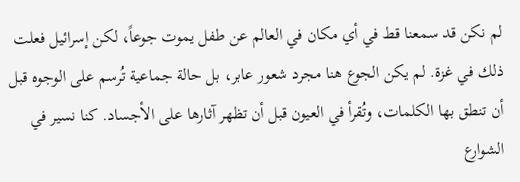لم نكن قد سمعنا قط في أي مكان في العالم عن طفل يموت جوعاً، لكن إسرائيل فعلت ذلك في غزة. لم يكن الجوع هنا مجرد شعور عابر، بل حالة جماعية تُرسم على الوجوه قبل أن تنطق بها الكلمات، وتُقرأ في العيون قبل أن تظهر آثارها على الأجساد. كنا نسير في الشوارع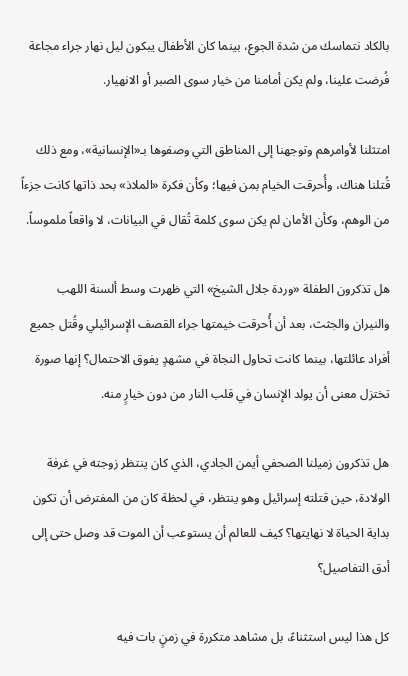بالكاد نتماسك من شدة الجوع، بينما كان الأطفال يبكون ليل نهار جراء مجاعة فُرضت علينا، ولم يكن أمامنا من خيار سوى الصبر أو الانهيار.

امتثلنا لأوامرهم وتوجهنا إلى المناطق التي وصفوها بـ«الإنسانية»، ومع ذلك قُتلنا هناك، وأُحرقت الخيام بمن فيها؛ وكأن فكرة «الملاذ» بحد ذاتها كانت جزءاً من الوهم، وكأن الأمان لم يكن سوى كلمة تُقال في البيانات، لا واقعاً ملموساً.

هل تذكرون الطفلة «وردة جلال الشيخ» التي ظهرت وسط ألسنة اللهب والنيران والجثث، بعد أن أُحرقت خيمتها جراء القصف الإسرائيلي وقُتل جميع أفراد عائلتها، بينما كانت تحاول النجاة في مشهدٍ يفوق الاحتمال؟ إنها صورة تختزل معنى أن يولد الإنسان في قلب النار من دون خيارٍ منه.

هل تذكرون زميلنا الصحفي أيمن الجادي، الذي كان ينتظر زوجته في غرفة الولادة، حين قتلته إسرائيل وهو ينتظر، في لحظة كان من المفترض أن تكون بداية الحياة لا نهايتها؟ كيف للعالم أن يستوعب أن الموت قد وصل حتى إلى أدق التفاصيل؟

كل هذا ليس استثناءً، بل مشاهد متكررة في زمنٍ بات فيه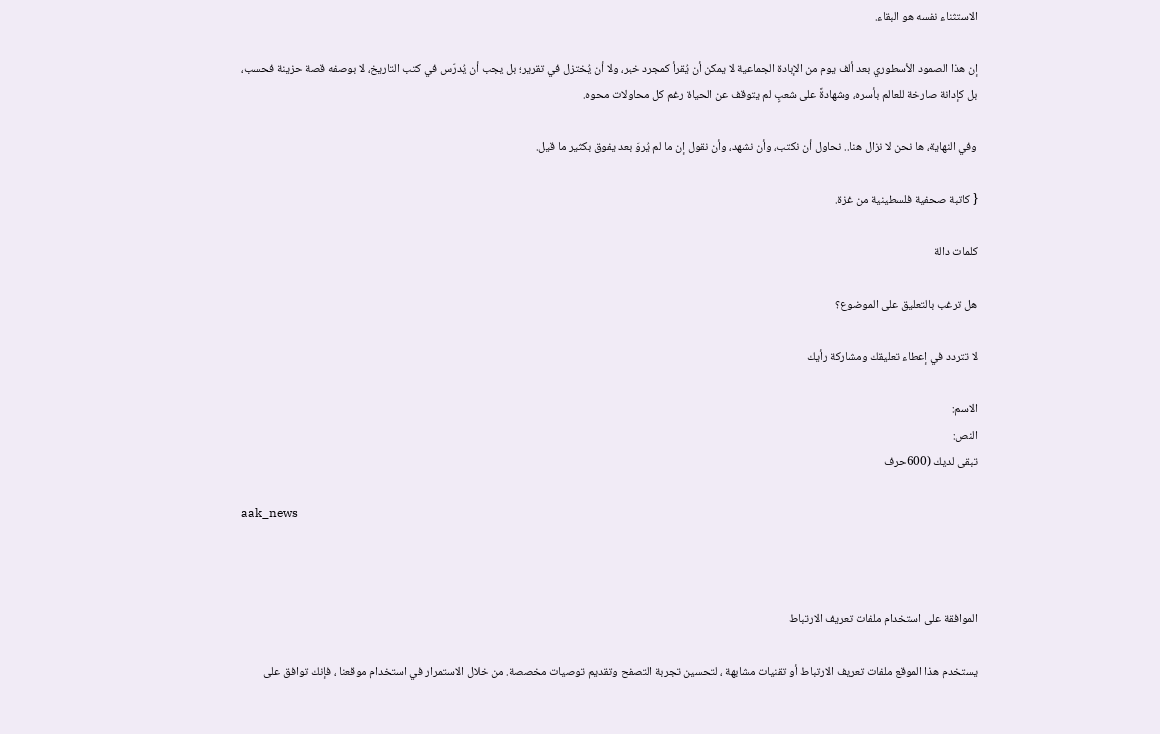الاستثناء نفسه هو البقاء.

إن هذا الصمود الأسطوري بعد ألف يوم من الإبادة الجماعية لا يمكن أن يُقرأ كمجرد خبر، ولا أن يُختزل في تقرير؛ بل يجب أن يُدرّس في كتب التاريخ، لا بوصفه قصة حزينة فحسب، بل كإدانة صارخة للعالم بأسره، وشهادةً على شعبٍ لم يتوقف عن الحياة رغم كل محاولات محوه.

وفي النهاية، ها نحن لا نزال هنا.. نحاول أن نكتب، وأن نشهد، وأن نقول إن ما لم يُروَ بعد يفوق بكثير ما قيل.

{ كاتبة صحفية فلسطينية من غزة.

كلمات دالة

هل ترغب بالتعليق على الموضوع؟

لا تتردد في إعطاء تعليقك ومشاركة رأيك

الاسم:
النص:
تبقى لديك (600حرف

aak_news



الموافقة على استخدام ملفات تعريف الارتباط

يستخدم هذا الموقع ملفات تعريف الارتباط أو تقنيات مشابهة ، لتحسين تجربة التصفح وتقديم توصيات مخصصة. من خلال الاستمرار في استخدام موقعنا ، فإنك توافق على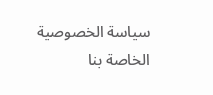سياسة الخصوصية الخاصة بنا